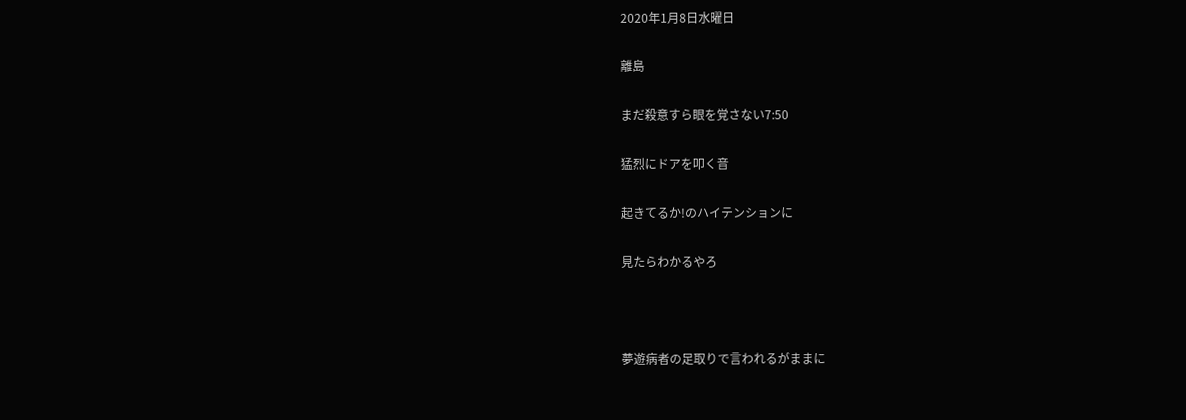2020年1月8日水曜日

離島

まだ殺意すら眼を覚さない7:50

猛烈にドアを叩く音

起きてるか!のハイテンションに

見たらわかるやろ



夢遊病者の足取りで言われるがままに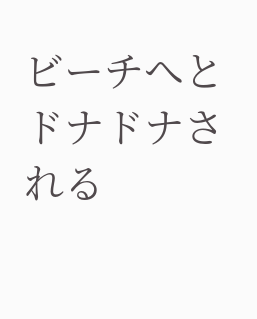ビーチへとドナドナされる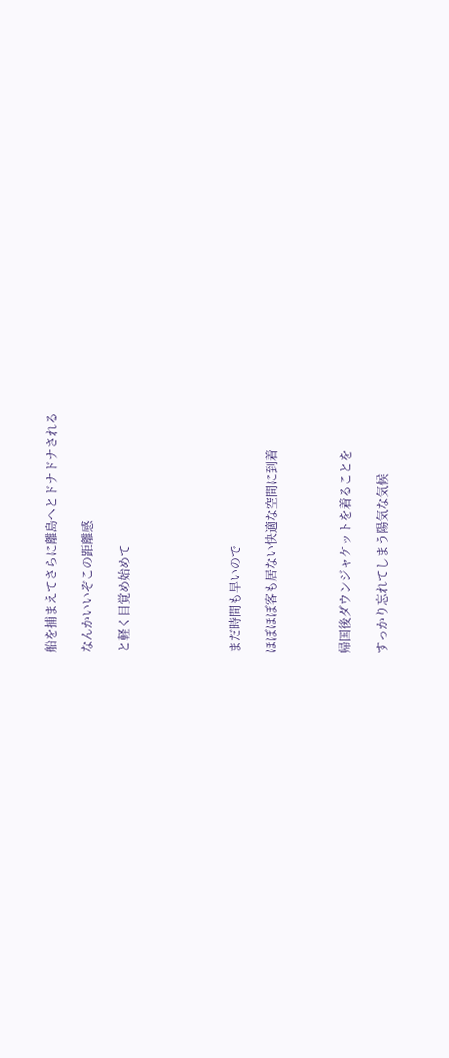船を捕まえてさらに離島へとドナドナされる

なんかいいぞこの距離感

と軽く目覚め始めて





まだ時間も早いので

ほぼほぼ客も居ない快適な空間に到着



帰国後ダウンジャケットを着ることを

すっかり忘れてしまう陽気な気候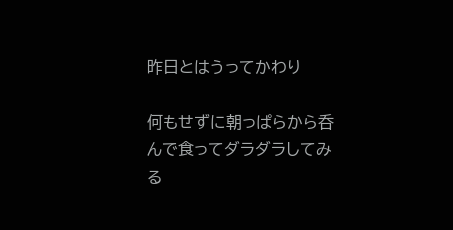昨日とはうってかわり

何もせずに朝っぱらから呑んで食ってダラダラしてみる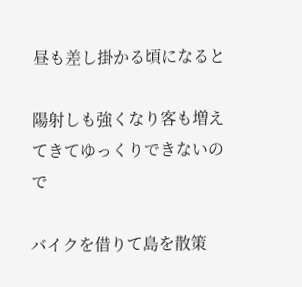昼も差し掛かる頃になると

陽射しも強くなり客も増えてきてゆっくりできないので

バイクを借りて島を散策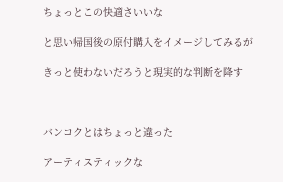ちょっとこの快適さいいな

と思い帰国後の原付購入をイメージしてみるが

きっと使わないだろうと現実的な判断を降す



バンコクとはちょっと違った

アーティスティックな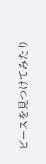ピースを見つけてみたり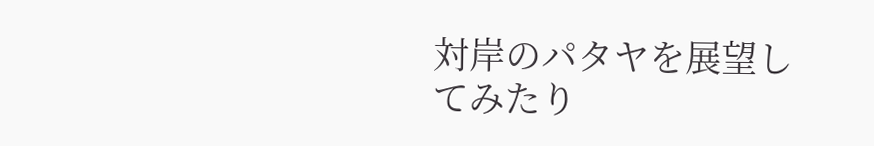対岸のパタヤを展望してみたり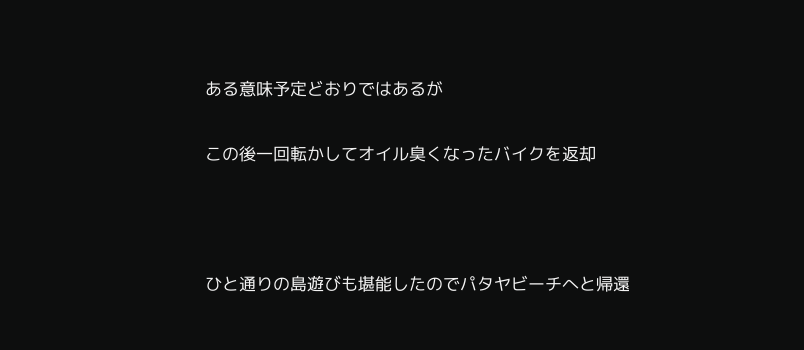ある意味予定どおりではあるが

この後一回転かしてオイル臭くなったバイクを返却



ひと通りの島遊びも堪能したのでパタヤビーチへと帰還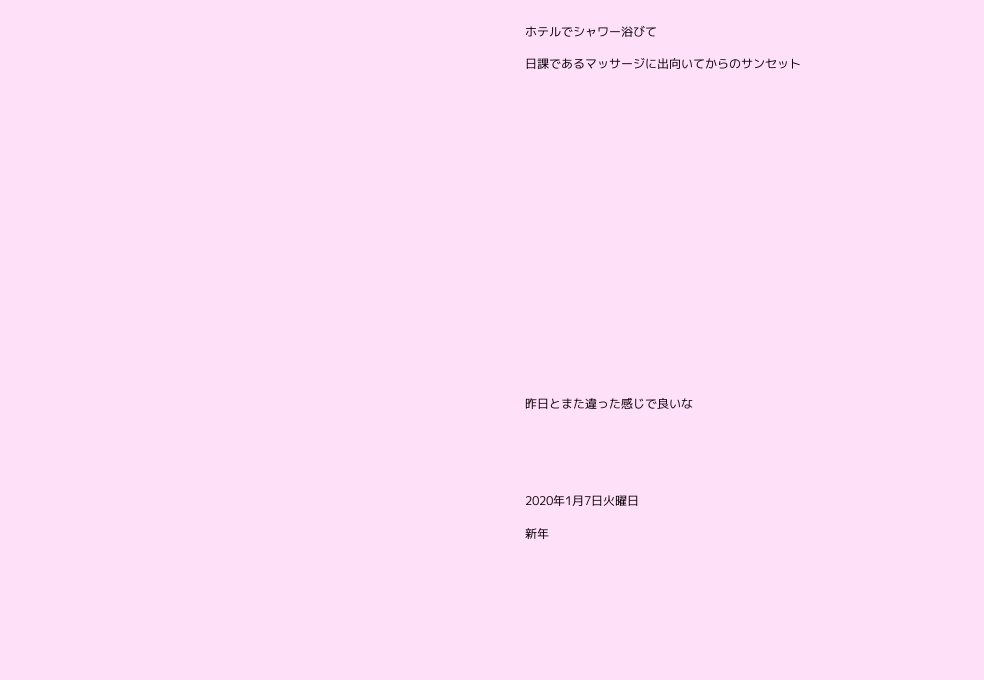ホテルでシャワー浴びて

日課であるマッサージに出向いてからのサンセット




















昨日とまた違った感じで良いな





2020年1月7日火曜日

新年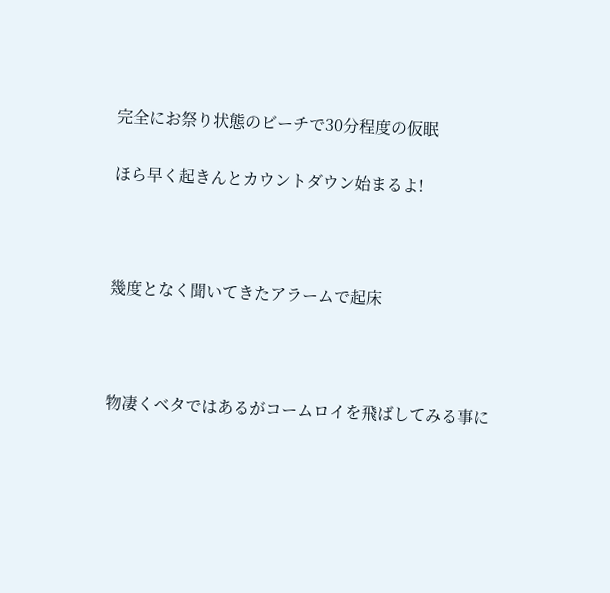完全にお祭り状態のビーチで30分程度の仮眠

ほら早く起きんとカウントダウン始まるよ!



幾度となく聞いてきたアラームで起床



物凄くベタではあるがコームロイを飛ばしてみる事に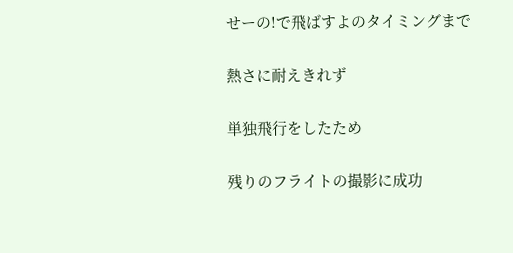せーの!で飛ばすよのタイミングまで

熱さに耐えきれず

単独飛行をしたため

残りのフライトの撮影に成功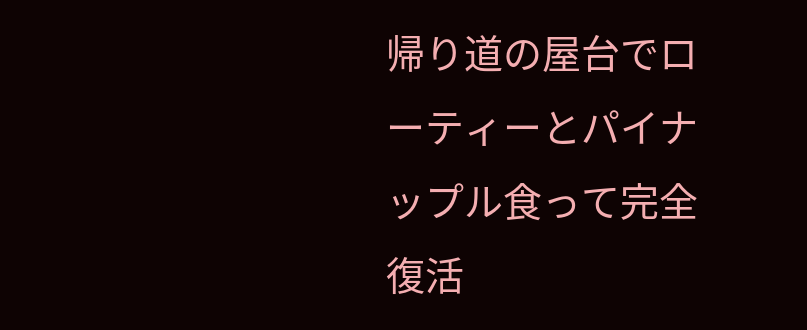帰り道の屋台でローティーとパイナップル食って完全復活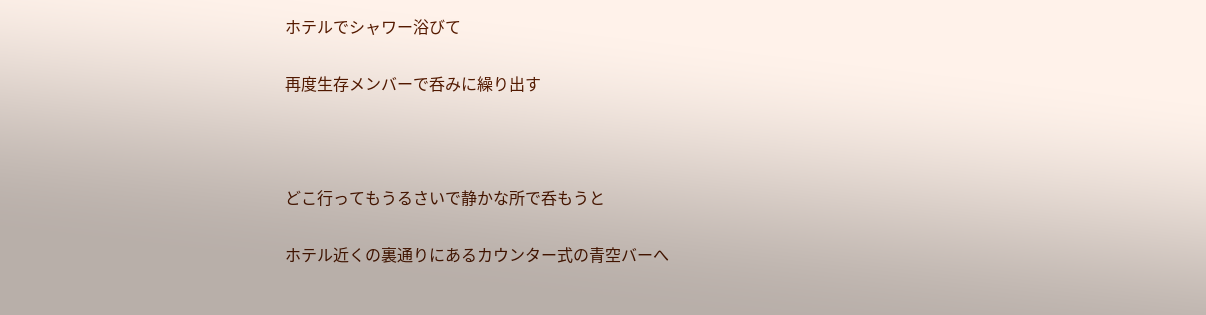ホテルでシャワー浴びて

再度生存メンバーで呑みに繰り出す



どこ行ってもうるさいで静かな所で呑もうと

ホテル近くの裏通りにあるカウンター式の青空バーへ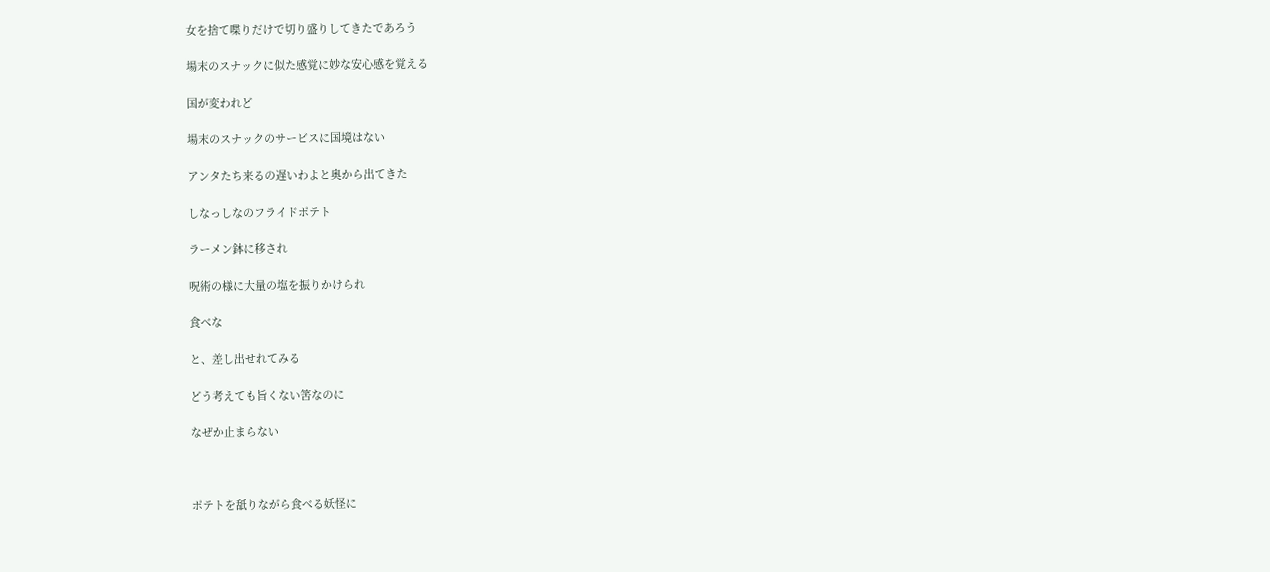女を捨て喋りだけで切り盛りしてきたであろう

場末のスナックに似た感覚に妙な安心感を覚える

国が変われど

場末のスナックのサービスに国境はない

アンタたち来るの遅いわよと奥から出てきた

しなっしなのフライドポテト

ラーメン鉢に移され

呪術の様に大量の塩を振りかけられ

食べな

と、差し出せれてみる

どう考えても旨くない筈なのに

なぜか止まらない



ポテトを舐りながら食べる妖怪に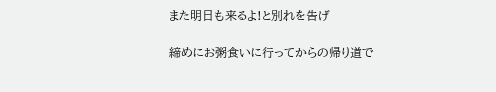また明日も来るよ!と別れを告げ

締めにお粥食いに行ってからの帰り道で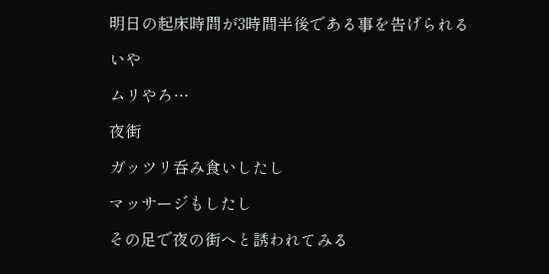明日の起床時間が3時間半後である事を告げられる

いや

ムリやろ…

夜街

ガッツリ呑み食いしたし

マッサージもしたし

その足で夜の街へと誘われてみる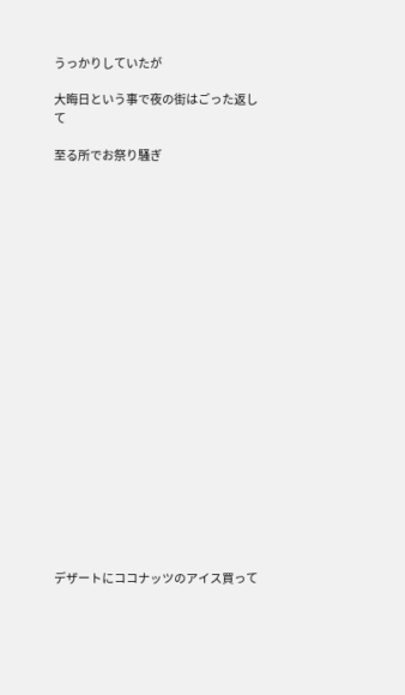うっかりしていたが

大晦日という事で夜の街はごった返して

至る所でお祭り騒ぎ






















デザートにココナッツのアイス買って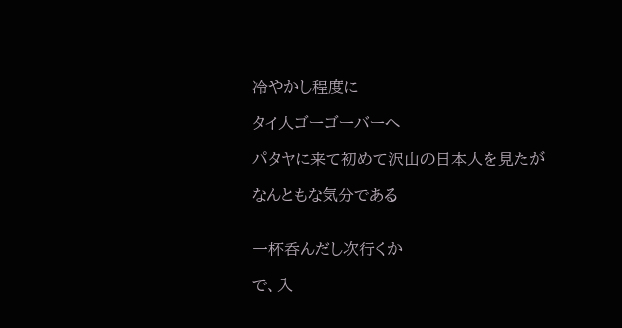冷やかし程度に

タイ人ゴーゴーバーへ

パタヤに来て初めて沢山の日本人を見たが

なんともな気分である


一杯呑んだし次行くか

で、入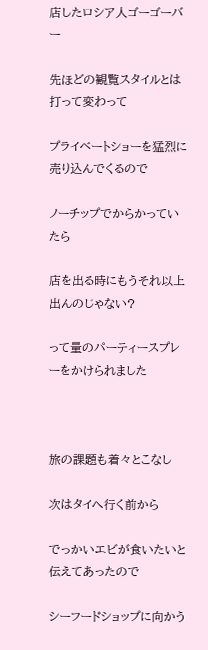店したロシア人ゴーゴーバー

先ほどの観覧スタイルとは打って変わって

プライベートショーを猛烈に売り込んでくるので

ノーチップでからかっていたら

店を出る時にもうそれ以上出んのじゃない?

って量のパーティースプレーをかけられました



旅の課題も着々とこなし

次はタイへ行く前から

でっかいエビが食いたいと伝えてあったので

シーフードショップに向かう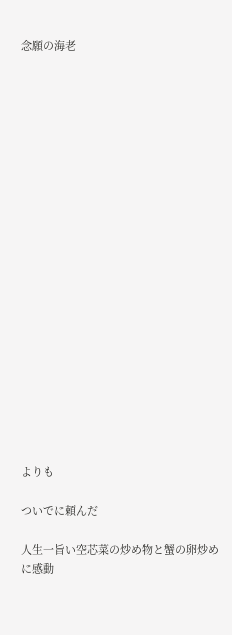念願の海老





















よりも

ついでに頼んだ

人生一旨い空芯菜の炒め物と蟹の卵炒めに感動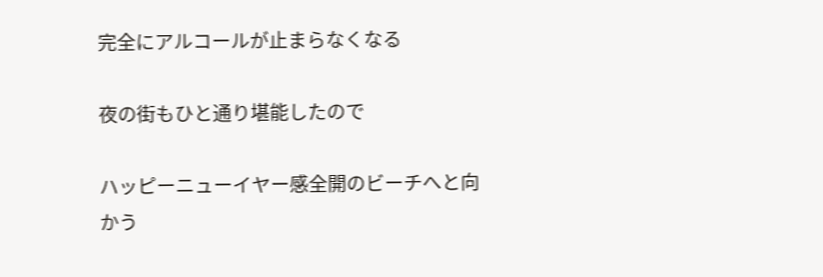完全にアルコールが止まらなくなる

夜の街もひと通り堪能したので

ハッピーニューイヤー感全開のビーチへと向かう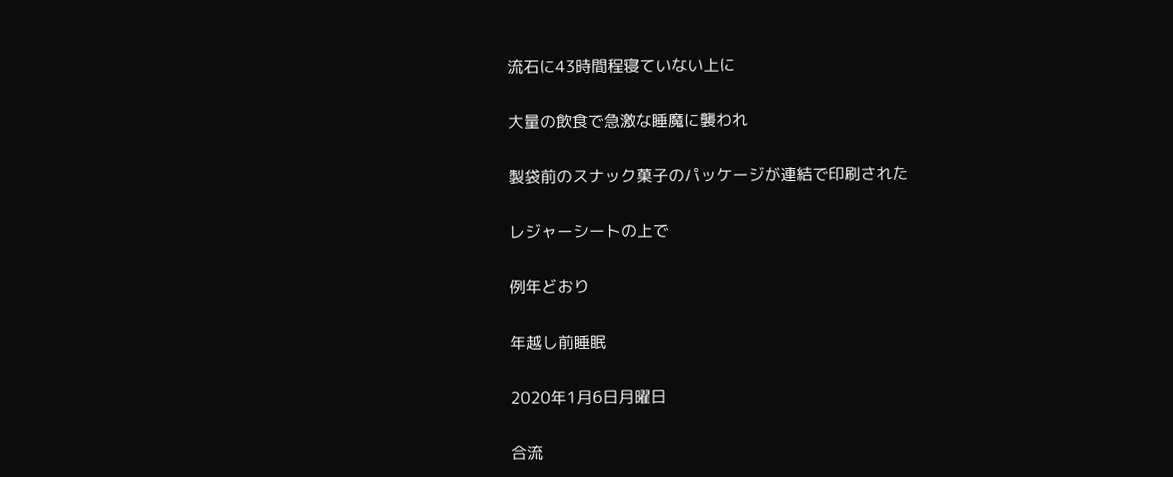流石に43時間程寝ていない上に

大量の飲食で急激な睡魔に襲われ

製袋前のスナック菓子のパッケージが連結で印刷された

レジャーシートの上で

例年どおり

年越し前睡眠

2020年1月6日月曜日

合流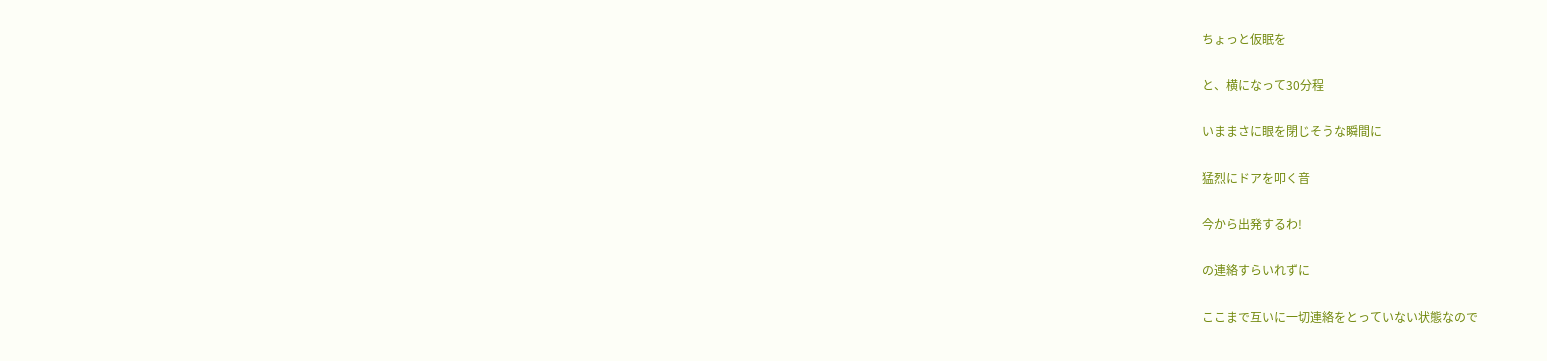ちょっと仮眠を

と、横になって30分程

いままさに眼を閉じそうな瞬間に

猛烈にドアを叩く音

今から出発するわ!

の連絡すらいれずに

ここまで互いに一切連絡をとっていない状態なので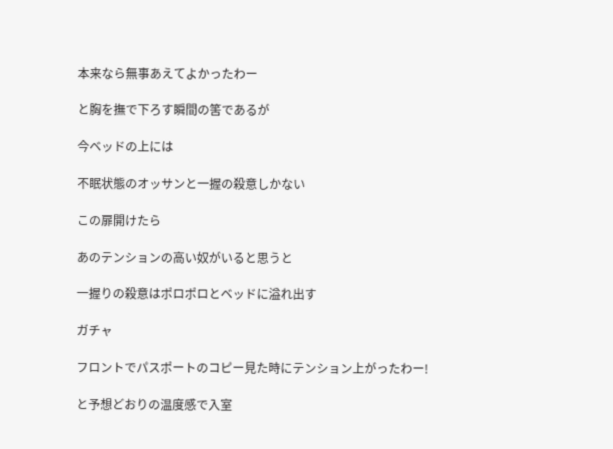本来なら無事あえてよかったわー

と胸を撫で下ろす瞬間の筈であるが

今ベッドの上には

不眠状態のオッサンと一握の殺意しかない

この扉開けたら

あのテンションの高い奴がいると思うと

一握りの殺意はポロポロとベッドに溢れ出す

ガチャ

フロントでパスポートのコピー見た時にテンション上がったわー!

と予想どおりの温度感で入室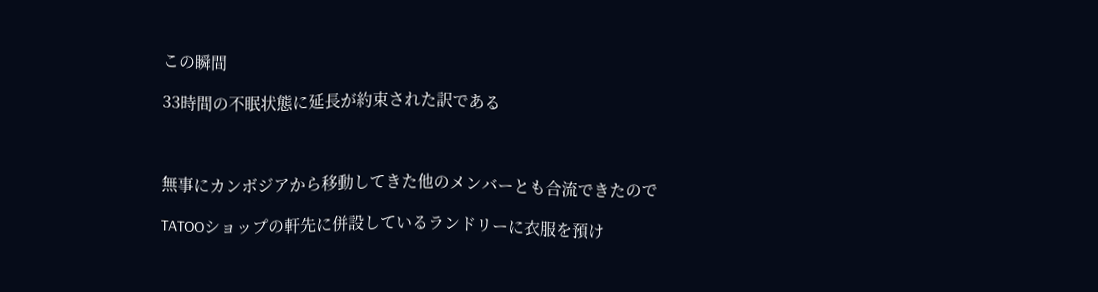この瞬間

33時間の不眠状態に延長が約束された訳である



無事にカンボジアから移動してきた他のメンバーとも合流できたので

TATOOショップの軒先に併設しているランドリーに衣服を預け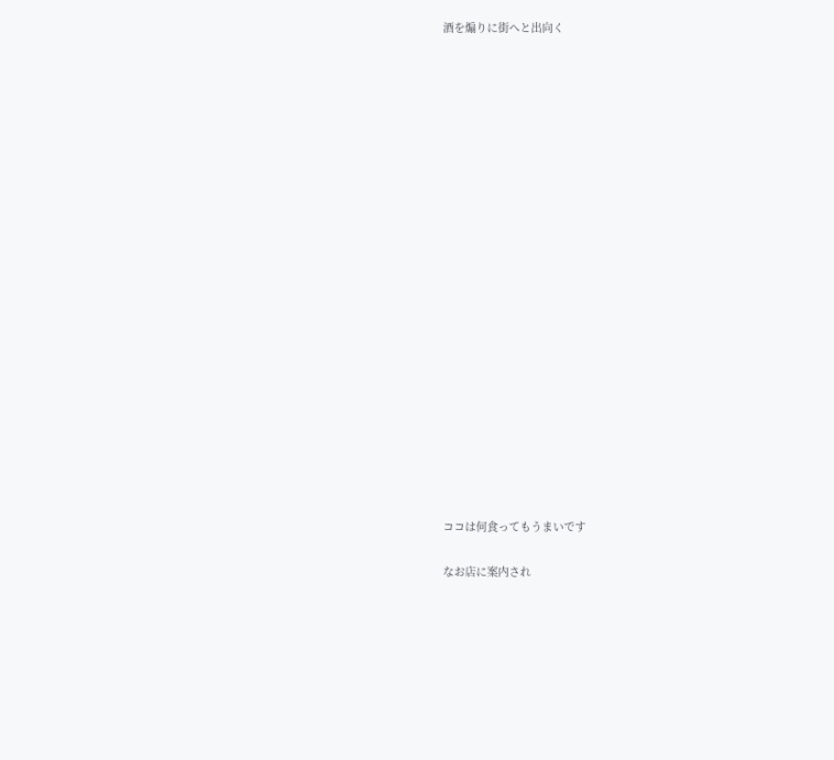酒を煽りに街へと出向く





















ココは何食ってもうまいです

なお店に案内され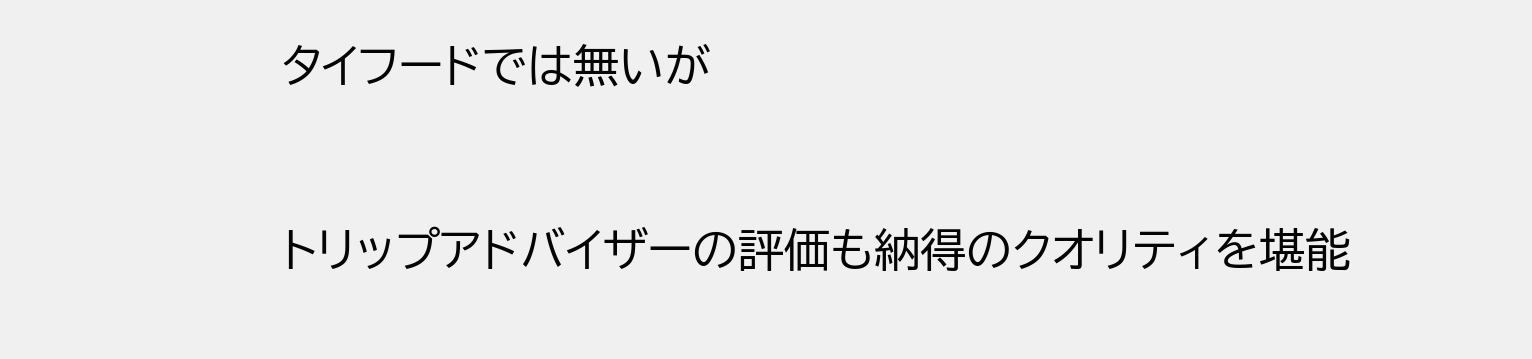タイフードでは無いが

トリップアドバイザーの評価も納得のクオリティを堪能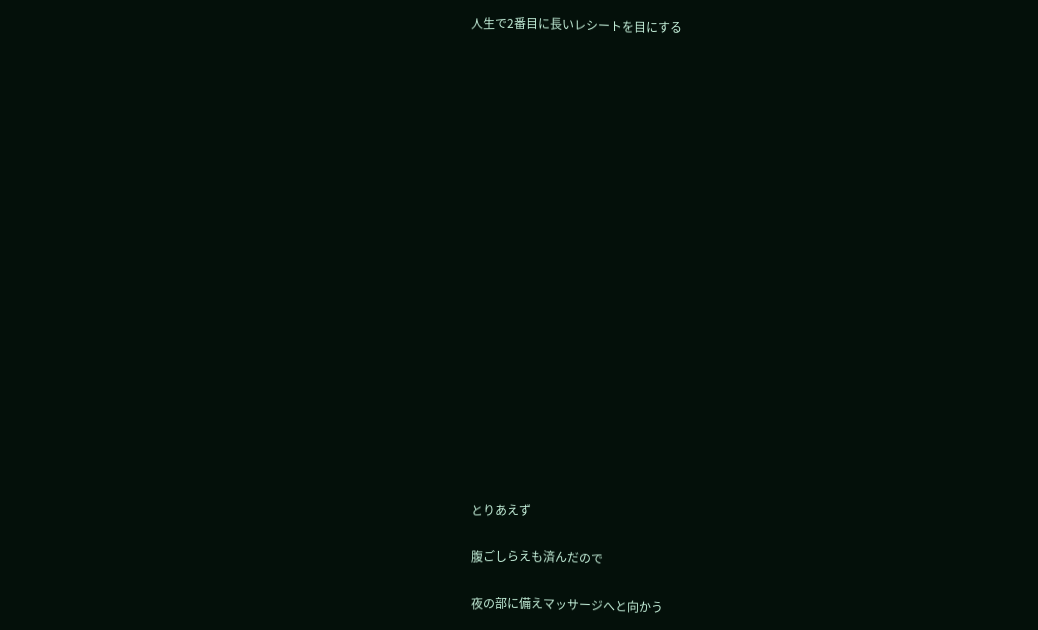人生で2番目に長いレシートを目にする




















とりあえず

腹ごしらえも済んだので

夜の部に備えマッサージへと向かう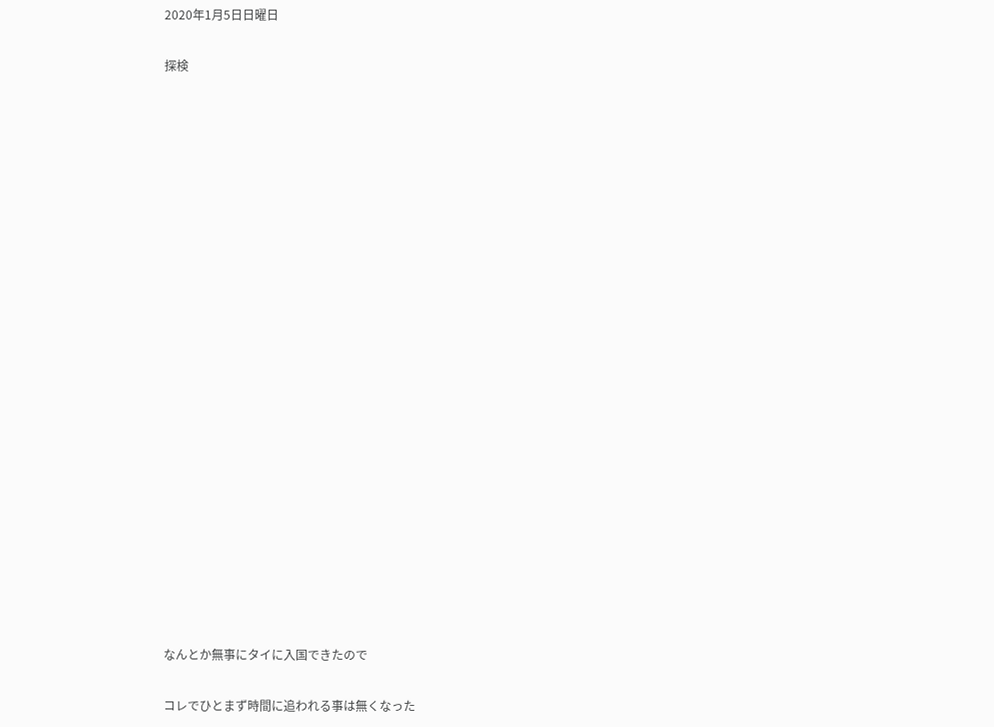2020年1月5日日曜日

探検






















なんとか無事にタイに入国できたので

コレでひとまず時間に追われる事は無くなった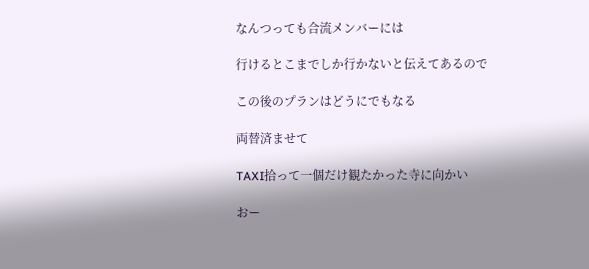なんつっても合流メンバーには

行けるとこまでしか行かないと伝えてあるので

この後のプランはどうにでもなる

両替済ませて

TAXI拾って一個だけ観たかった寺に向かい

おー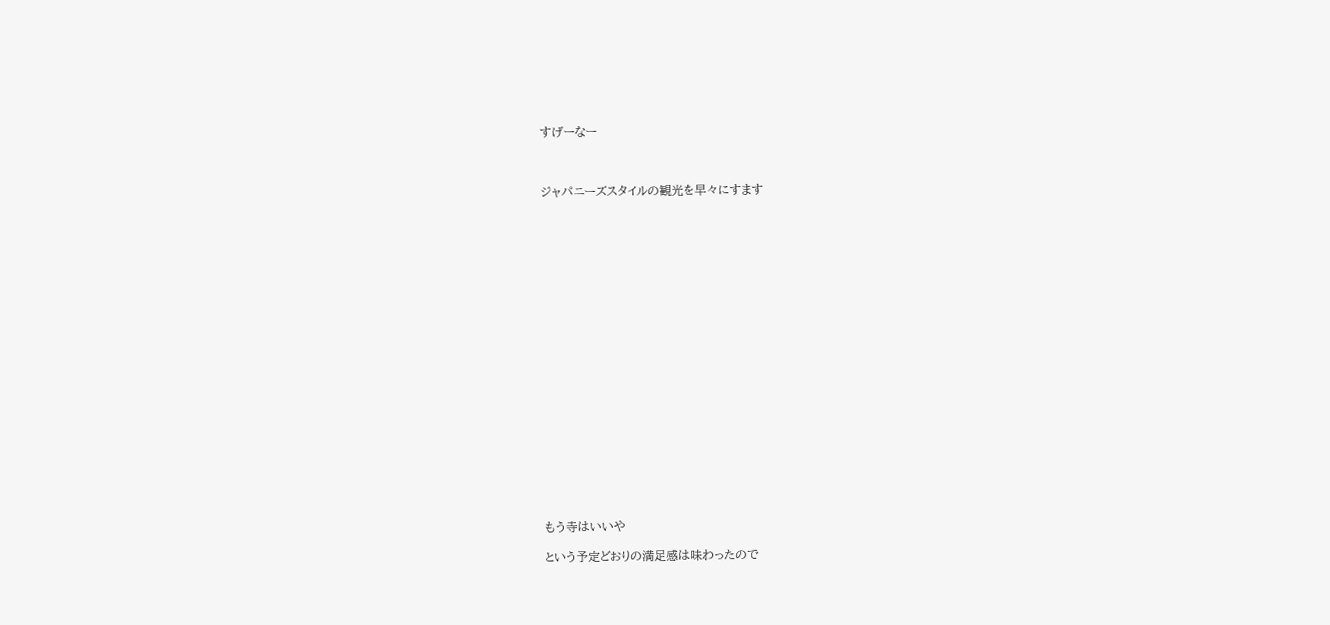すげーなー



ジャパニーズスタイルの観光を早々にすます





















もう寺はいいや

という予定どおりの満足感は味わったので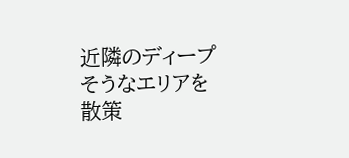近隣のディープそうなエリアを散策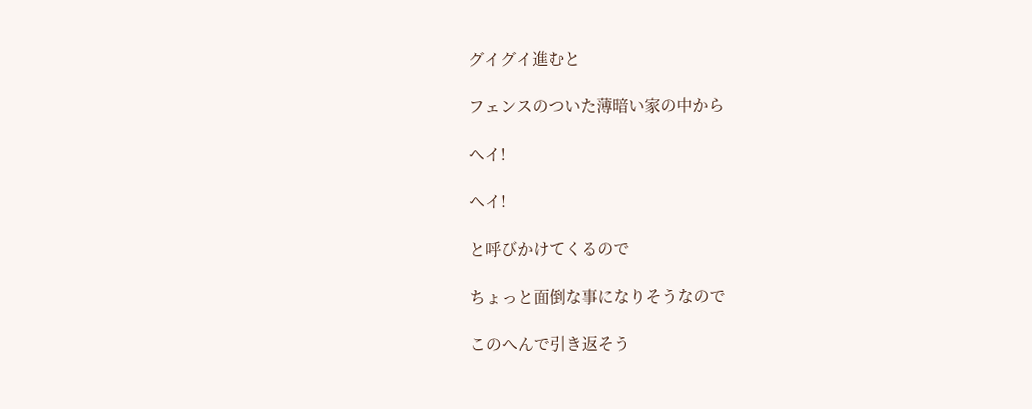グイグイ進むと

フェンスのついた薄暗い家の中から

ヘイ!

ヘイ!

と呼びかけてくるので

ちょっと面倒な事になりそうなので

このへんで引き返そう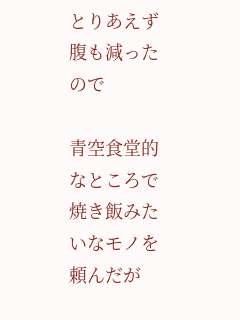とりあえず腹も減ったので

青空食堂的なところで焼き飯みたいなモノを頼んだが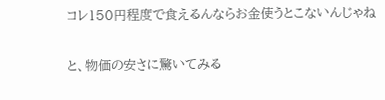コレ150円程度で食えるんならお金使うとこないんじゃね

と、物価の安さに驚いてみる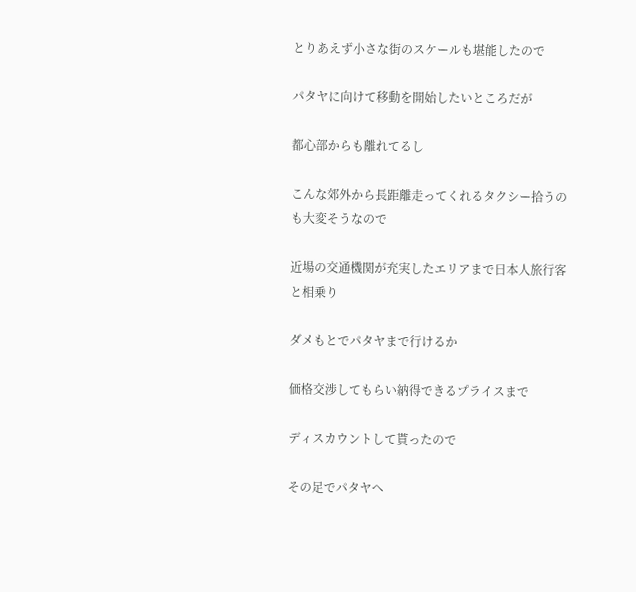とりあえず小さな街のスケールも堪能したので

パタヤに向けて移動を開始したいところだが

都心部からも離れてるし

こんな郊外から長距離走ってくれるタクシー拾うのも大変そうなので

近場の交通機関が充実したエリアまで日本人旅行客と相乗り

ダメもとでパタヤまで行けるか

価格交渉してもらい納得できるプライスまで

ディスカウントして貰ったので

その足でパタヤへ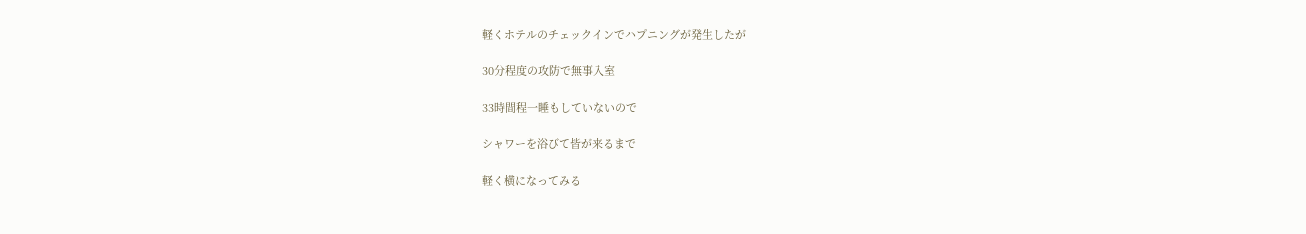軽くホテルのチェックインでハプニングが発生したが

30分程度の攻防で無事入室

33時間程一睡もしていないので

シャワーを浴びて皆が来るまで

軽く横になってみる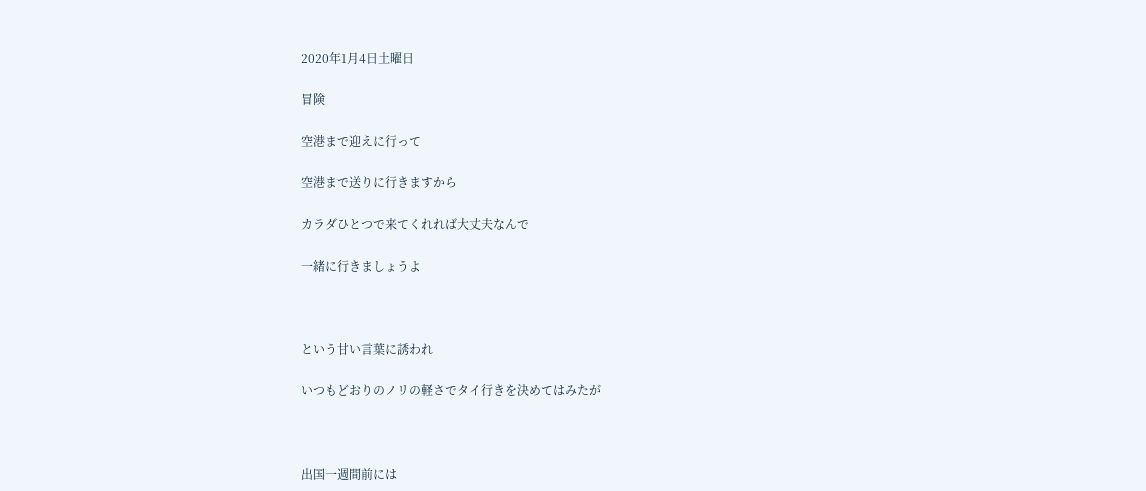2020年1月4日土曜日

冒険

空港まで迎えに行って

空港まで送りに行きますから

カラダひとつで来てくれれば大丈夫なんで

一緒に行きましょうよ



という甘い言葉に誘われ

いつもどおりのノリの軽さでタイ行きを決めてはみたが



出国一週間前には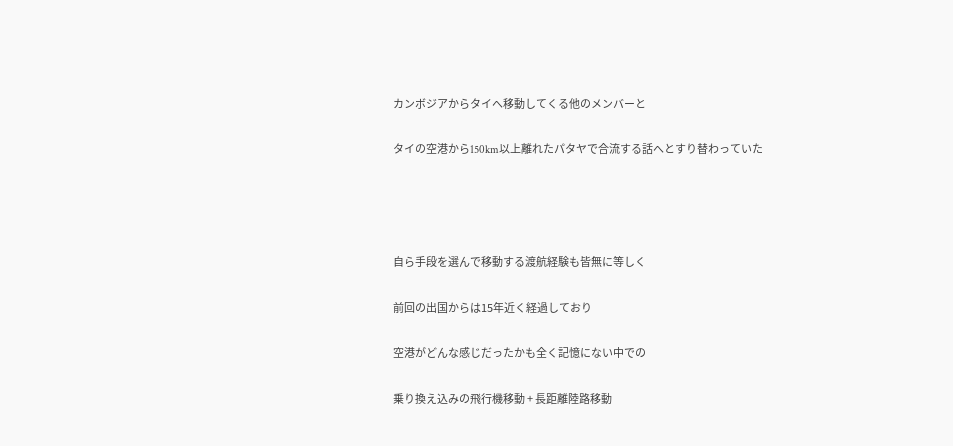カンボジアからタイへ移動してくる他のメンバーと

タイの空港から150km以上離れたパタヤで合流する話へとすり替わっていた




自ら手段を選んで移動する渡航経験も皆無に等しく

前回の出国からは15年近く経過しており

空港がどんな感じだったかも全く記憶にない中での

乗り換え込みの飛行機移動 + 長距離陸路移動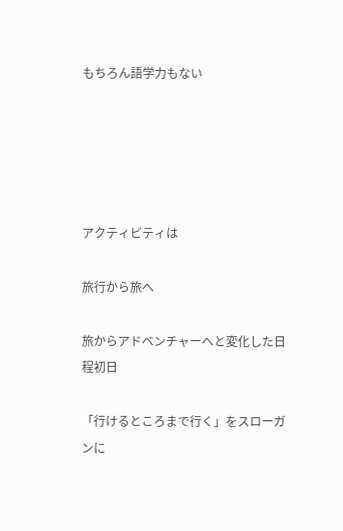もちろん語学力もない





アクティビティは

旅行から旅へ

旅からアドベンチャーへと変化した日程初日

「行けるところまで行く」をスローガンに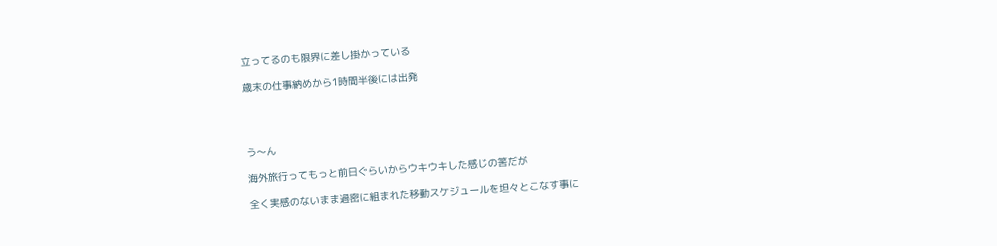立ってるのも限界に差し掛かっている

歳末の仕事納めから1時間半後には出発




う〜ん

海外旅行ってもっと前日ぐらいからウキウキした感じの筈だが

全く実感のないまま過密に組まれた移動スケジュールを坦々とこなす事に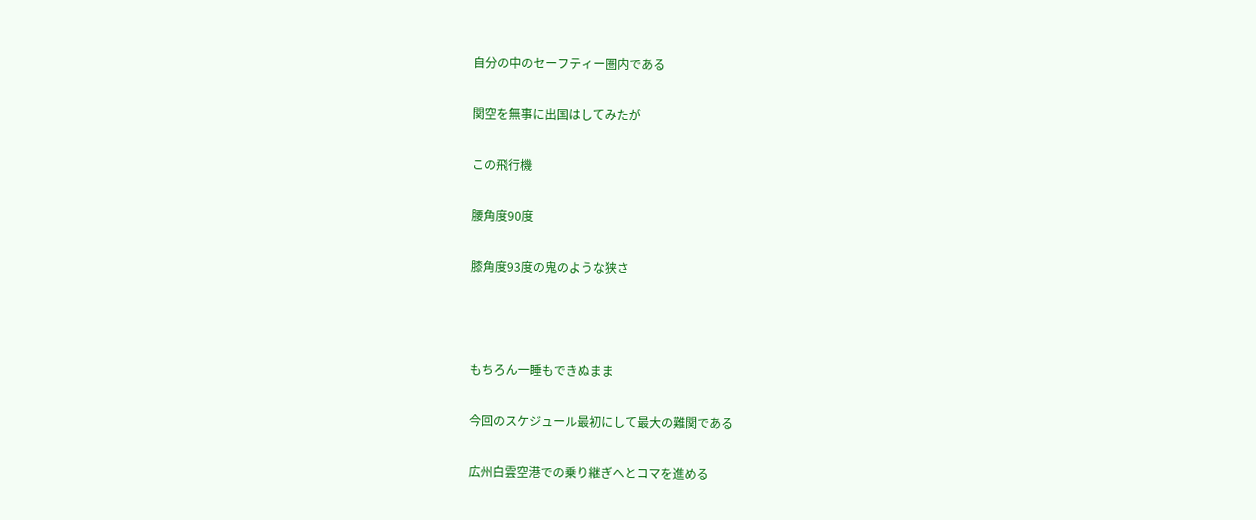自分の中のセーフティー圏内である

関空を無事に出国はしてみたが

この飛行機

腰角度90度

膝角度93度の鬼のような狭さ



もちろん一睡もできぬまま

今回のスケジュール最初にして最大の難関である

広州白雲空港での乗り継ぎへとコマを進める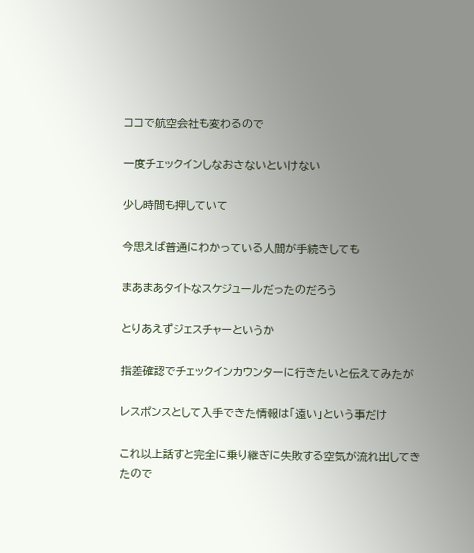ココで航空会社も変わるので

一度チェックインしなおさないといけない

少し時間も押していて

今思えば普通にわかっている人間が手続きしても

まあまあタイトなスケジュールだったのだろう

とりあえずジェスチャーというか

指差確認でチェックインカウンターに行きたいと伝えてみたが

レスポンスとして入手できた情報は「遠い」という事だけ

これ以上話すと完全に乗り継ぎに失敗する空気が流れ出してきたので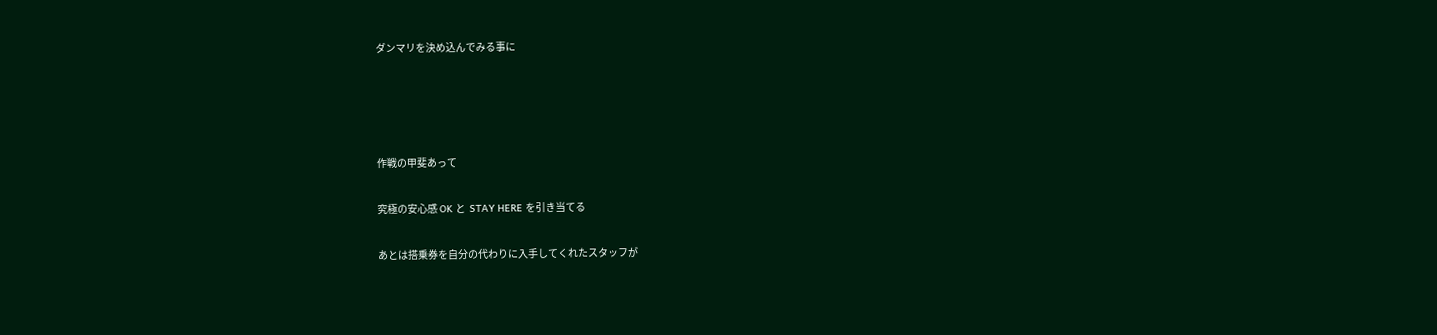ダンマリを決め込んでみる事に




作戦の甲斐あって

究極の安心感 OK と  STAY HERE を引き当てる

あとは搭乗券を自分の代わりに入手してくれたスタッフが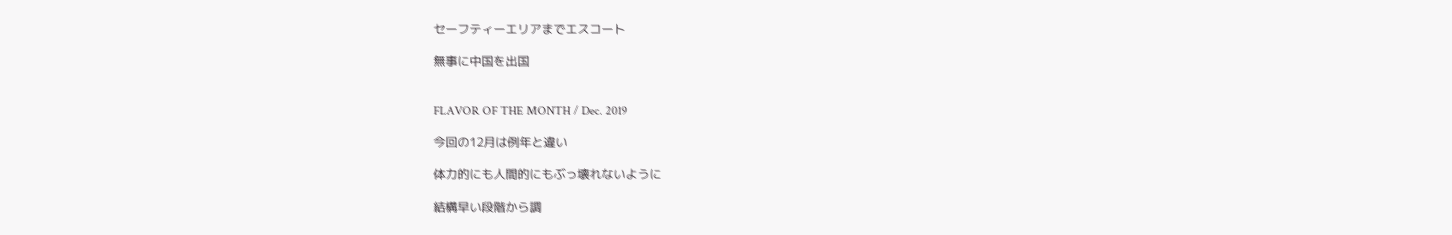セーフティーエリアまでエスコート

無事に中国を出国


FLAVOR OF THE MONTH / Dec. 2019

今回の12月は例年と違い

体力的にも人間的にもぶっ壊れないように

結構早い段階から調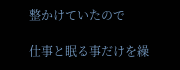整かけていたので

仕事と眠る事だけを繰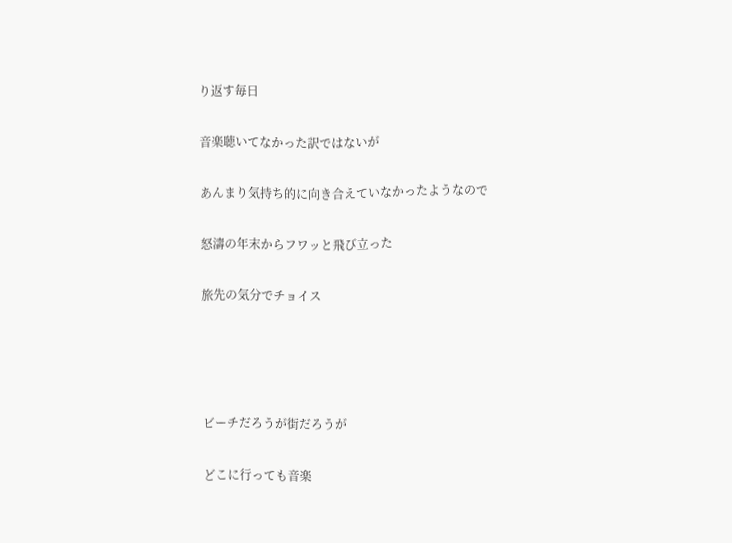り返す毎日

音楽聴いてなかった訳ではないが

あんまり気持ち的に向き合えていなかったようなので

怒濤の年末からフワッと飛び立った

旅先の気分でチョイス




ビーチだろうが街だろうが

どこに行っても音楽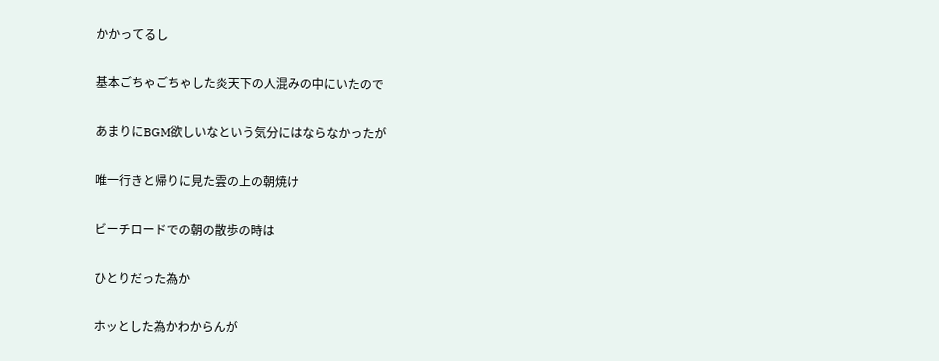かかってるし

基本ごちゃごちゃした炎天下の人混みの中にいたので

あまりにBGM欲しいなという気分にはならなかったが

唯一行きと帰りに見た雲の上の朝焼け

ビーチロードでの朝の散歩の時は

ひとりだった為か

ホッとした為かわからんが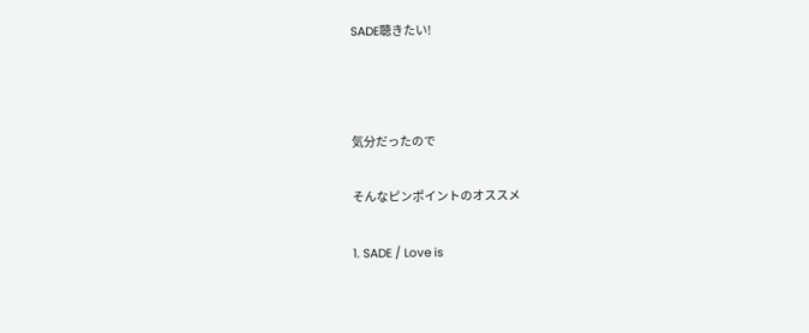SADE聴きたい!



気分だったので

そんなピンポイントのオススメ

1. SADE / Love is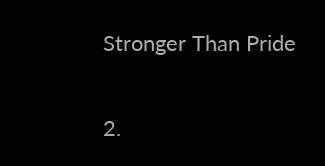Stronger Than Pride


2.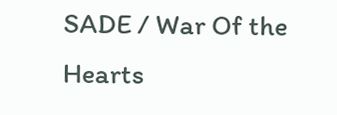SADE / War Of the Hearts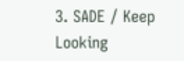3. SADE / Keep Looking